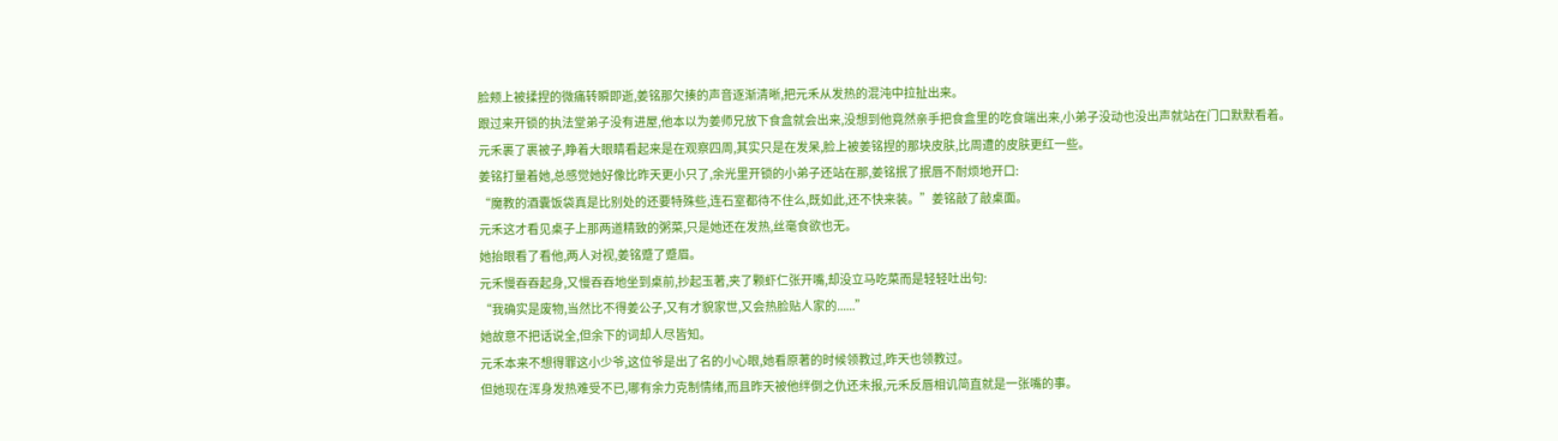脸颊上被揉捏的微痛转瞬即逝,姜铭那欠揍的声音逐渐清晰,把元禾从发热的混沌中拉扯出来。
跟过来开锁的执法堂弟子没有进屋,他本以为姜师兄放下食盒就会出来,没想到他竟然亲手把食盒里的吃食端出来,小弟子没动也没出声就站在门口默默看着。
元禾裹了裹被子,睁着大眼睛看起来是在观察四周,其实只是在发呆,脸上被姜铭捏的那块皮肤,比周遭的皮肤更红一些。
姜铭打量着她,总感觉她好像比昨天更小只了,余光里开锁的小弟子还站在那,姜铭抿了抿唇不耐烦地开口:
“魔教的酒囊饭袋真是比别处的还要特殊些,连石室都待不住么,既如此,还不快来装。”姜铭敲了敲桌面。
元禾这才看见桌子上那两道精致的粥菜,只是她还在发热,丝毫食欲也无。
她抬眼看了看他,两人对视,姜铭蹙了蹙眉。
元禾慢吞吞起身,又慢吞吞地坐到桌前,抄起玉著,夹了颗虾仁张开嘴,却没立马吃菜而是轻轻吐出句:
“我确实是废物,当然比不得姜公子,又有才貌家世,又会热脸贴人家的......”
她故意不把话说全,但余下的词却人尽皆知。
元禾本来不想得罪这小少爷,这位爷是出了名的小心眼,她看原著的时候领教过,昨天也领教过。
但她现在浑身发热难受不已,哪有余力克制情绪,而且昨天被他绊倒之仇还未报,元禾反唇相讥简直就是一张嘴的事。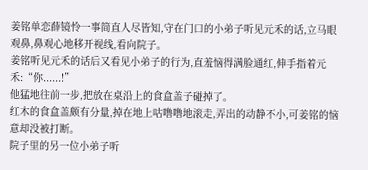姜铭单恋薛镜怜一事简直人尽皆知,守在门口的小弟子听见元禾的话,立马眼观鼻,鼻观心地移开视线,看向院子。
姜铭听见元禾的话后又看见小弟子的行为,直羞恼得满脸通红,伸手指着元禾:“你......!”
他猛地往前一步,把放在桌沿上的食盒盖子碰掉了。
红木的食盒盖颇有分量,掉在地上咕噜噜地滚走,弄出的动静不小,可姜铭的恼意却没被打断。
院子里的另一位小弟子听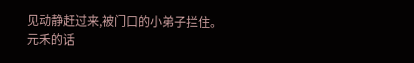见动静赶过来,被门口的小弟子拦住。
元禾的话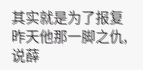其实就是为了报复昨天他那一脚之仇,说薛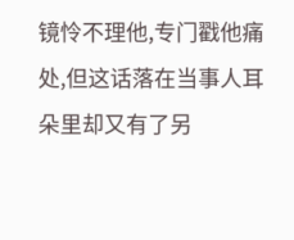镜怜不理他,专门戳他痛处,但这话落在当事人耳朵里却又有了另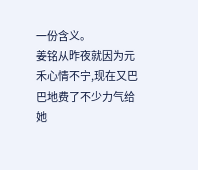一份含义。
姜铭从昨夜就因为元禾心情不宁,现在又巴巴地费了不少力气给她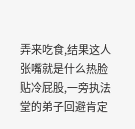弄来吃食,结果这人张嘴就是什么热脸贴冷屁股,一旁执法堂的弟子回避肯定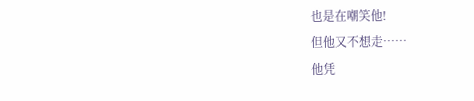也是在嘲笑他!
但他又不想走……
他凭